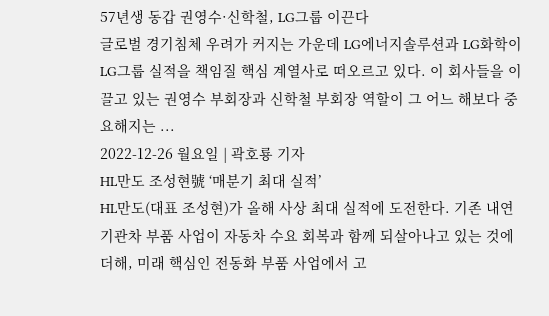57년생 동갑 권영수·신학철, LG그룹 이끈다
글로벌 경기침체 우려가 커지는 가운데 LG에너지솔루션과 LG화학이 LG그룹 실적을 책임질 핵심 계열사로 떠오르고 있다. 이 회사들을 이끌고 있는 권영수 부회장과 신학철 부회장 역할이 그 어느 해보다 중요해지는 ...
2022-12-26 월요일 | 곽호룡 기자
HL만도 조성현號 ‘매분기 최대 실적’
HL만도(대표 조성현)가 올해 사상 최대 실적에 도전한다. 기존 내연기관차 부품 사업이 자동차 수요 회복과 함께 되살아나고 있는 것에 더해, 미래 핵심인 전동화 부품 사업에서 고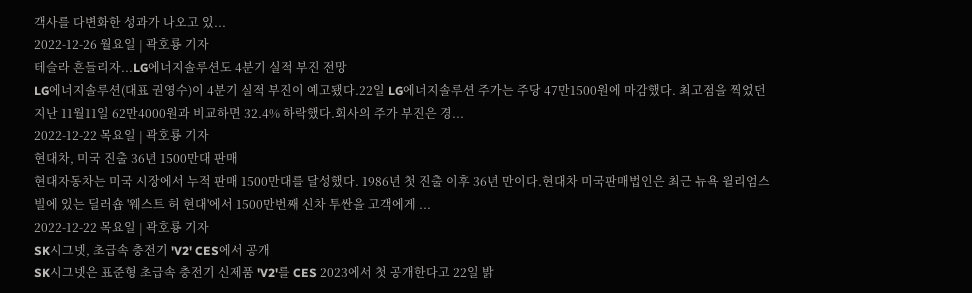객사를 다변화한 성과가 나오고 있...
2022-12-26 월요일 | 곽호룡 기자
테슬라 흔들리자...LG에너지솔루션도 4분기 실적 부진 전망
LG에너지솔루션(대표 권영수)이 4분기 실적 부진이 예고됐다.22일 LG에너지솔루션 주가는 주당 47만1500원에 마감했다. 최고점을 찍었던 지난 11월11일 62만4000원과 비교하면 32.4% 하락했다.회사의 주가 부진은 경...
2022-12-22 목요일 | 곽호룡 기자
현대차, 미국 진출 36년 1500만대 판매
현대자동차는 미국 시장에서 누적 판매 1500만대를 달성했다. 1986년 첫 진출 이후 36년 만이다.현대차 미국판매법인은 최근 뉴욕 윌리엄스빌에 있는 딜러숍 '웨스트 허 현대'에서 1500만번째 신차 투싼을 고객에게 ...
2022-12-22 목요일 | 곽호룡 기자
SK시그넷, 초급속 충전기 'V2' CES에서 공개
SK시그넷은 표준형 초급속 충전기 신제품 'V2'를 CES 2023에서 첫 공개한다고 22일 밝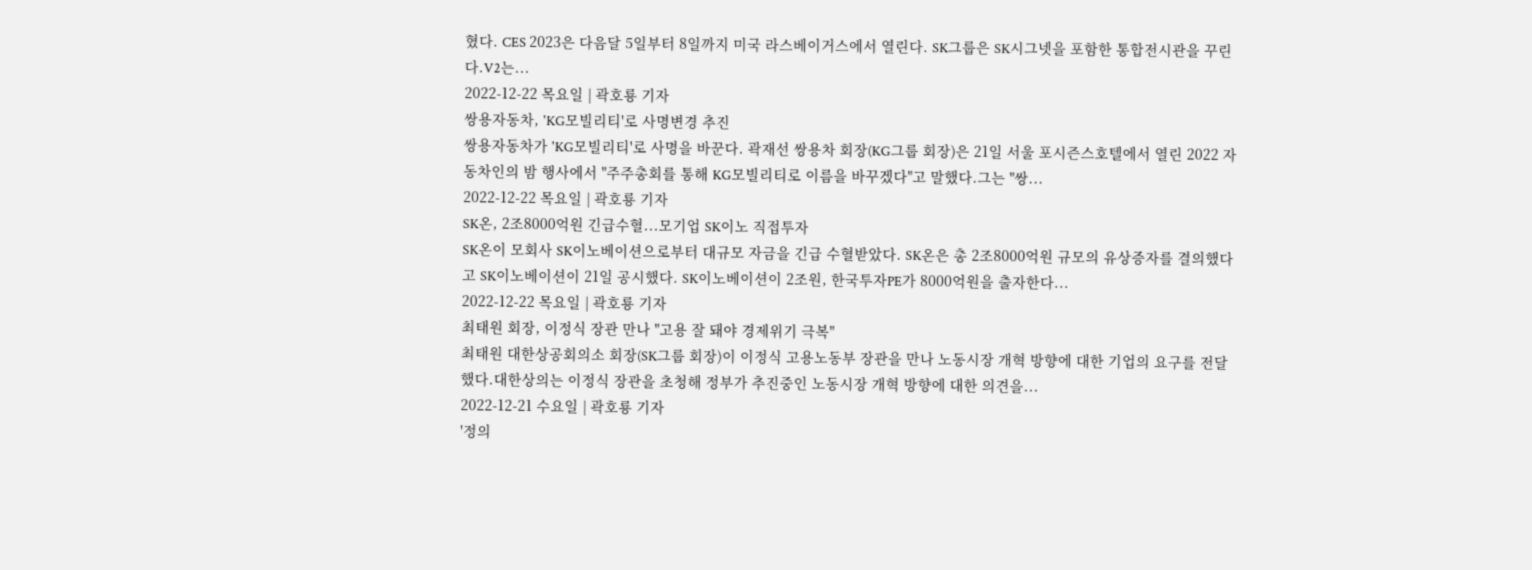혔다. CES 2023은 다음달 5일부터 8일까지 미국 라스베이거스에서 열린다. SK그룹은 SK시그넷을 포함한 통합전시관을 꾸린다.V2는...
2022-12-22 목요일 | 곽호룡 기자
쌍용자동차, 'KG모빌리티'로 사명변경 추진
쌍용자동차가 'KG모빌리티'로 사명을 바꾼다. 곽재선 쌍용차 회장(KG그룹 회장)은 21일 서울 포시즌스호텔에서 열린 2022 자동차인의 밤 행사에서 "주주총회를 통해 KG모빌리티로 이름을 바꾸겠다"고 말했다.그는 "쌍...
2022-12-22 목요일 | 곽호룡 기자
SK온, 2조8000억원 긴급수혈...모기업 SK이노 직접투자
SK온이 모회사 SK이노베이션으로부터 대규모 자금을 긴급 수혈받았다. SK온은 총 2조8000억원 규모의 유상증자를 결의했다고 SK이노베이션이 21일 공시했다. SK이노베이션이 2조원, 한국투자PE가 8000억원을 출자한다...
2022-12-22 목요일 | 곽호룡 기자
최태원 회장, 이정식 장관 만나 "고용 잘 돼야 경제위기 극복"
최태원 대한상공회의소 회장(SK그룹 회장)이 이정식 고용노동부 장관을 만나 노동시장 개혁 방향에 대한 기업의 요구를 전달했다.대한상의는 이정식 장관을 초청해 정부가 추진중인 노동시장 개혁 방향에 대한 의견을...
2022-12-21 수요일 | 곽호룡 기자
'정의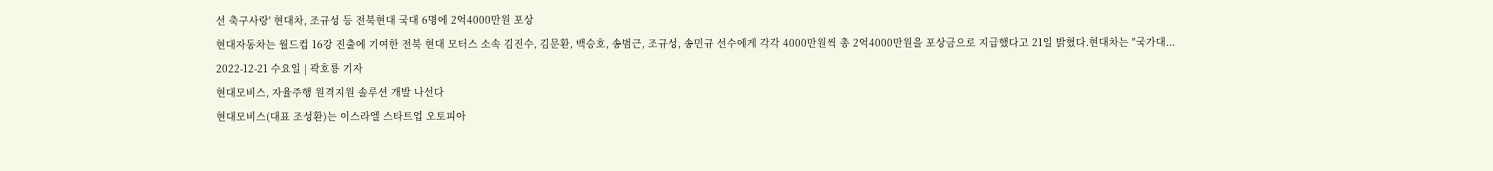선 축구사랑' 현대차, 조규성 등 전북현대 국대 6명에 2억4000만원 포상
현대자동차는 월드컵 16강 진출에 기여한 전북 현대 모터스 소속 김진수, 김문환, 백승호, 송범근, 조규성, 송민규 선수에게 각각 4000만원씩 총 2억4000만원을 포상금으로 지급했다고 21일 밝혔다.현대차는 "국가대...
2022-12-21 수요일 | 곽호룡 기자
현대모비스, 자율주행 원격지원 솔루션 개발 나선다
현대모비스(대표 조성환)는 이스라엘 스타트업 오토피아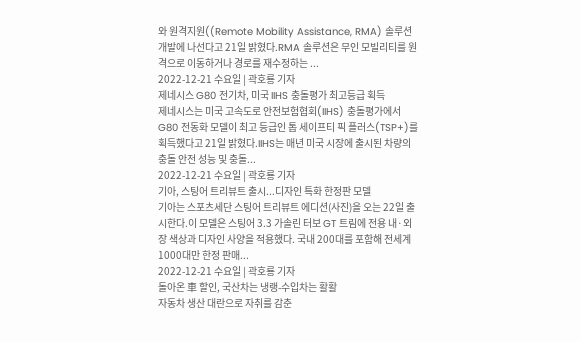와 원격지원((Remote Mobility Assistance, RMA) 솔루션 개발에 나선다고 21일 밝혔다.RMA 솔루션은 무인 모빌리티를 원격으로 이동하거나 경로를 재수정하는 ...
2022-12-21 수요일 | 곽호룡 기자
제네시스 G80 전기차, 미국 IIHS 충돌평가 최고등급 획득
제네시스는 미국 고속도로 안전보험협회(IIHS) 충돌평가에서 G80 전동화 모델이 최고 등급인 톱 세이프티 픽 플러스(TSP+)를 획득했다고 21일 밝혔다.IIHS는 매년 미국 시장에 출시된 차량의 충돌 안전 성능 및 충돌...
2022-12-21 수요일 | 곽호룡 기자
기아, 스팅어 트리뷰트 출시...디자인 특화 한정판 모델
기아는 스포츠세단 스팅어 트리뷰트 에디션(사진)을 오는 22일 출시한다.이 모델은 스팅어 3.3 가솔린 터보 GT 트림에 전용 내·외장 색상과 디자인 사양을 적용했다. 국내 200대를 포함해 전세계 1000대만 한정 판매...
2022-12-21 수요일 | 곽호룡 기자
돌아온 車 할인, 국산차는 냉랭-수입차는 활활
자동차 생산 대란으로 자취를 감춘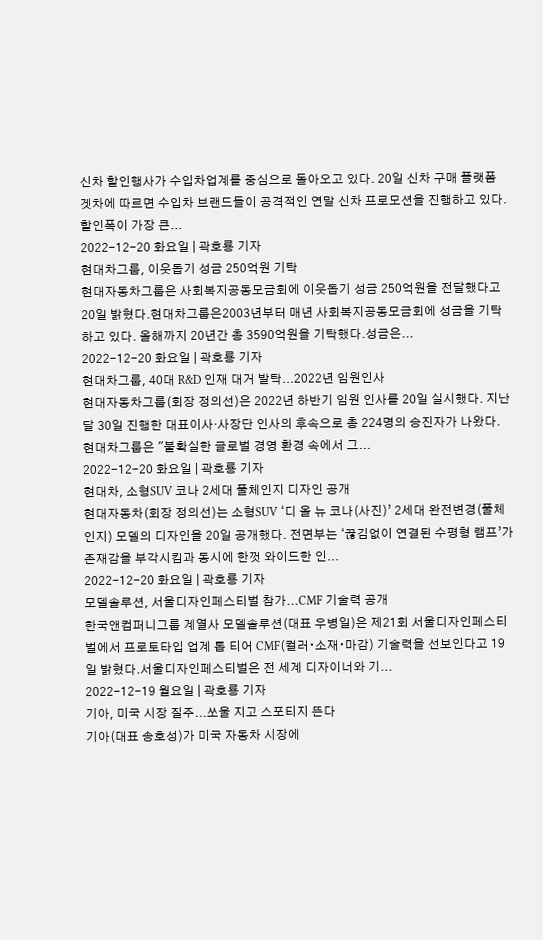신차 할인행사가 수입차업계를 중심으로 돌아오고 있다. 20일 신차 구매 플랫폼 겟차에 따르면 수입차 브랜드들이 공격적인 연말 신차 프로모션을 진행하고 있다.할인폭이 가장 큰...
2022-12-20 화요일 | 곽호룡 기자
현대차그룹, 이웃돕기 성금 250억원 기탁
현대자동차그룹은 사회복지공동모금회에 이웃돕기 성금 250억원을 전달했다고 20일 밝혔다.현대차그룹은2003년부터 매년 사회복지공동모금회에 성금을 기탁하고 있다. 올해까지 20년간 총 3590억원을 기탁했다.성금은...
2022-12-20 화요일 | 곽호룡 기자
현대차그룹, 40대 R&D 인재 대거 발탁...2022년 임원인사
현대자동차그룹(회장 정의선)은 2022년 하반기 임원 인사를 20일 실시했다. 지난달 30일 진행한 대표이사·사장단 인사의 후속으로 총 224명의 승진자가 나왔다. 현대차그룹은 "불확실한 글로벌 경영 환경 속에서 그...
2022-12-20 화요일 | 곽호룡 기자
현대차, 소형SUV 코나 2세대 풀체인지 디자인 공개
현대자동차(회장 정의선)는 소형SUV ‘디 올 뉴 코나(사진)’ 2세대 완전변경(풀체인지) 모델의 디자인을 20일 공개했다. 전면부는 ‘끊김없이 연결된 수평형 램프’가 존재감을 부각시킴과 동시에 한껏 와이드한 인...
2022-12-20 화요일 | 곽호룡 기자
모델솔루션, 서울디자인페스티벌 참가...CMF 기술력 공개
한국앤컴퍼니그룹 계열사 모델솔루션(대표 우병일)은 제21회 서울디자인페스티벌에서 프로토타입 업계 톱 티어 CMF(컬러∙소재∙마감) 기술력을 선보인다고 19일 밝혔다.서울디자인페스티벌은 전 세계 디자이너와 기...
2022-12-19 월요일 | 곽호룡 기자
기아, 미국 시장 질주...쏘울 지고 스포티지 뜬다
기아(대표 송호성)가 미국 자동차 시장에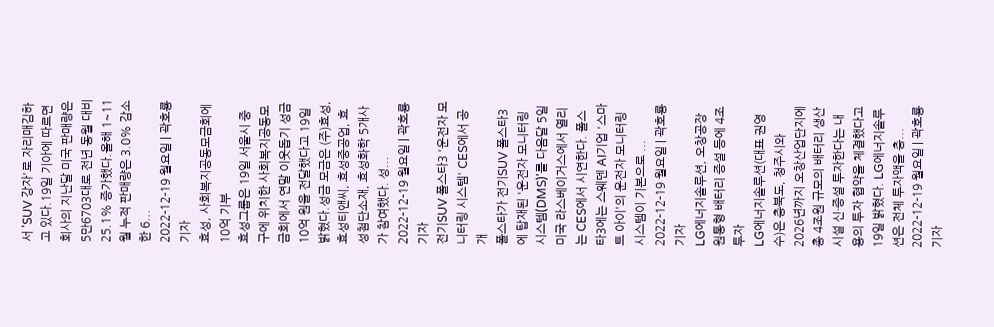서 'SUV 강자'로 자리매김하고 있다.19일 기아에 따르면 회사의 지난달 미국 판매량은 5만6703대로 전년 동월 대비 25.1% 증가했다.올해 1~11월 누적 판매량은 3.0% 감소한 6...
2022-12-19 월요일 | 곽호룡 기자
효성, 사회복지공동모금회에 10억 기부
효성그룹은 19일 서울시 중구에 위치한 사회복지공동모금회에서 연말 이웃돕기 성금 10억 원을 전달했다고 19일 밝혔다.성금 모금은 (주)효성, 효성티앤씨, 효성중공업, 효성첨단소재, 효성화학 5개사가 참여했다. 성...
2022-12-19 월요일 | 곽호룡 기자
전기SUV 폴스타3 '운전자 모니터링 시스템' CES에서 공개
폴스타가 전기SUV 폴스타3에 탑재된 '운전자 모니터링 시스템(DMS)'를 다음달 5일 미국 라스베이거스에서 열리는 CES에서 시연한다. 폴스타3에는 스웨덴 AI기업 '스마트 아이'의 운전자 모니터링 시스템이 기본으로 ...
2022-12-19 월요일 | 곽호룡 기자
LG에너지솔루션, 오창공장 원통형 배터리 증설 등에 4조 투자
LG에너지솔루션(대표 권영수)은 충북도, 청주시와 2026년까지 오창산업단지에 총 4조원 규모의 배터리 생산시설 신·증설 투자한다는 내용의 투자 협약을 체결했다고 19일 밝혔다. LG에너지솔루션은 전체 투자액을 충...
2022-12-19 월요일 | 곽호룡 기자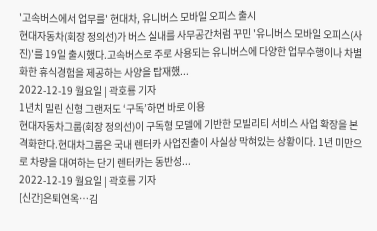'고속버스에서 업무를' 현대차, 유니버스 모바일 오피스 출시
현대자동차(회장 정의선)가 버스 실내를 사무공간처럼 꾸민 '유니버스 모바일 오피스(사진)'를 19일 출시했다.고속버스로 주로 사용되는 유니버스에 다양한 업무수행이나 차별화한 휴식경험을 제공하는 사양을 탑재했...
2022-12-19 월요일 | 곽호룡 기자
1년치 밀린 신형 그랜저도 ‘구독’하면 바로 이용
현대자동차그룹(회장 정의선)이 구독형 모델에 기반한 모빌리티 서비스 사업 확장을 본격화한다.현대차그룹은 국내 렌터카 사업진출이 사실상 막혀있는 상황이다. 1년 미만으로 차량을 대여하는 단기 렌터카는 동반성...
2022-12-19 월요일 | 곽호룡 기자
[신간]은퇴연옥…김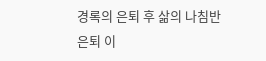경록의 은퇴 후 삶의 나침반
은퇴 이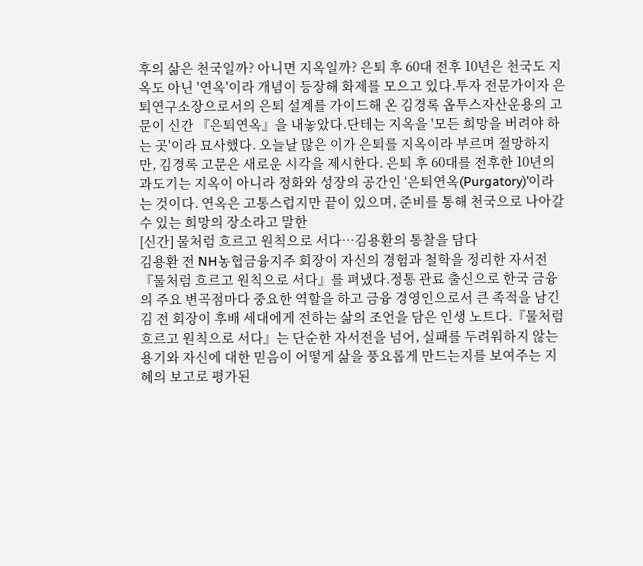후의 삶은 천국일까? 아니면 지옥일까? 은퇴 후 60대 전후 10년은 천국도 지옥도 아닌 '연옥'이라 개념이 등장해 화제를 모으고 있다.투자 전문가이자 은퇴연구소장으로서의 은퇴 설계를 가이드해 온 김경록 옵투스자산운용의 고문이 신간 『은퇴연옥』을 내놓았다.단테는 지옥을 '모든 희망을 버려야 하는 곳'이라 묘사했다. 오늘날 많은 이가 은퇴를 지옥이라 부르며 절망하지만, 김경록 고문은 새로운 시각을 제시한다. 은퇴 후 60대를 전후한 10년의 과도기는 지옥이 아니라 정화와 성장의 공간인 ‘은퇴연옥(Purgatory)’이라는 것이다. 연옥은 고통스럽지만 끝이 있으며, 준비를 통해 천국으로 나아갈 수 있는 희망의 장소라고 말한
[신간] 물처럼 흐르고 원칙으로 서다…김용환의 통찰을 담다
김용환 전 NH농협금융지주 회장이 자신의 경험과 철학을 정리한 자서전 『물처럼 흐르고 원칙으로 서다』를 펴냈다.정통 관료 출신으로 한국 금융의 주요 변곡점마다 중요한 역할을 하고 금융 경영인으로서 큰 족적을 남긴 김 전 회장이 후배 세대에게 전하는 삶의 조언을 담은 인생 노트다.『물처럼 흐르고 원칙으로 서다』는 단순한 자서전을 넘어, 실패를 두려워하지 않는 용기와 자신에 대한 믿음이 어떻게 삶을 풍요롭게 만드는지를 보여주는 지혜의 보고로 평가된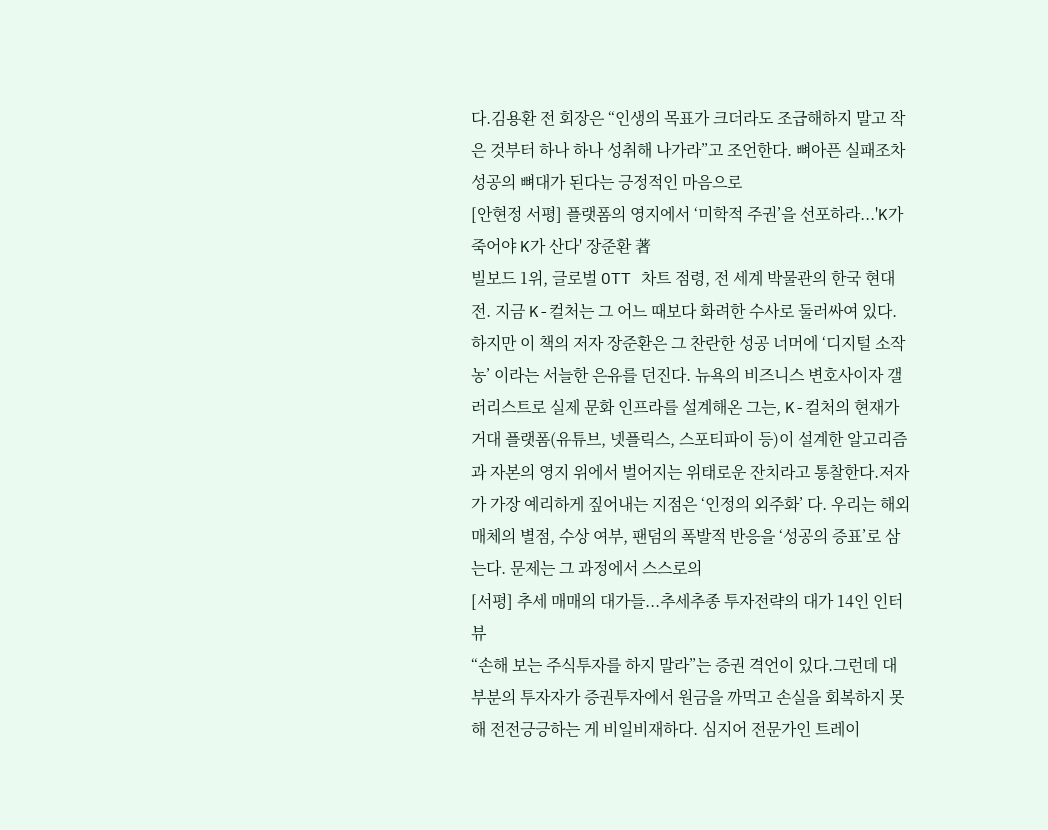다.김용환 전 회장은 “인생의 목표가 크더라도 조급해하지 말고 작은 것부터 하나 하나 성취해 나가라”고 조언한다. 뼈아픈 실패조차 성공의 뼈대가 된다는 긍정적인 마음으로
[안현정 서평] 플랫폼의 영지에서 ‘미학적 주권’을 선포하라...'K가 죽어야 K가 산다' 장준환 著
빌보드 1위, 글로벌 OTT 차트 점령, 전 세계 박물관의 한국 현대전. 지금 K-컬처는 그 어느 때보다 화려한 수사로 둘러싸여 있다. 하지만 이 책의 저자 장준환은 그 찬란한 성공 너머에 ‘디지털 소작농’ 이라는 서늘한 은유를 던진다. 뉴욕의 비즈니스 변호사이자 갤러리스트로 실제 문화 인프라를 설계해온 그는, K-컬처의 현재가 거대 플랫폼(유튜브, 넷플릭스, 스포티파이 등)이 설계한 알고리즘과 자본의 영지 위에서 벌어지는 위태로운 잔치라고 통찰한다.저자가 가장 예리하게 짚어내는 지점은 ‘인정의 외주화’ 다. 우리는 해외 매체의 별점, 수상 여부, 팬덤의 폭발적 반응을 ‘성공의 증표’로 삼는다. 문제는 그 과정에서 스스로의
[서평] 추세 매매의 대가들...추세추종 투자전략의 대가 14인 인터뷰
“손해 보는 주식투자를 하지 말라”는 증권 격언이 있다.그런데 대부분의 투자자가 증권투자에서 원금을 까먹고 손실을 회복하지 못해 전전긍긍하는 게 비일비재하다. 심지어 전문가인 트레이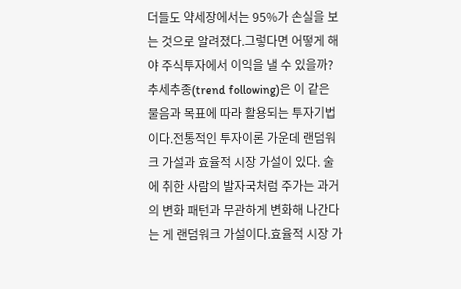더들도 약세장에서는 95%가 손실을 보는 것으로 알려졌다.그렇다면 어떻게 해야 주식투자에서 이익을 낼 수 있을까? 추세추종(trend following)은 이 같은 물음과 목표에 따라 활용되는 투자기법이다.전통적인 투자이론 가운데 랜덤워크 가설과 효율적 시장 가설이 있다. 술에 취한 사람의 발자국처럼 주가는 과거의 변화 패턴과 무관하게 변화해 나간다는 게 랜덤워크 가설이다.효율적 시장 가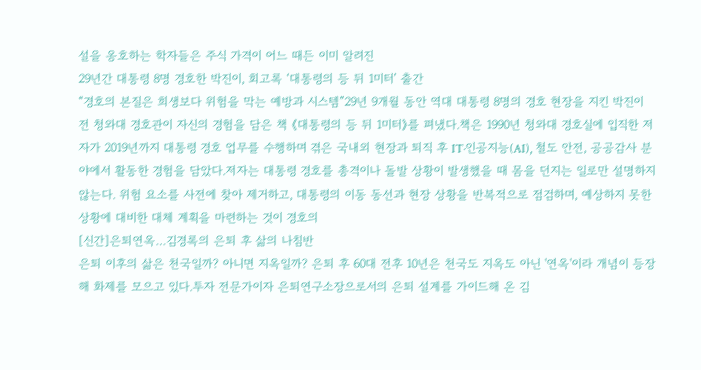설을 옹호하는 학자들은 주식 가격이 어느 때든 이미 알려진
29년간 대통령 8명 경호한 박진이, 회고록 ‘대통령의 등 뒤 1미터’ 출간
“경호의 본질은 희생보다 위험을 막는 예방과 시스템”29년 9개월 동안 역대 대통령 8명의 경호 현장을 지킨 박진이 전 청와대 경호관이 자신의 경험을 담은 책 《대통령의 등 뒤 1미터》를 펴냈다.책은 1990년 청와대 경호실에 입직한 저자가 2019년까지 대통령 경호 업무를 수행하며 겪은 국내외 현장과 퇴직 후 IT·인공지능(AI), 철도 안전, 공공감사 분야에서 활동한 경험을 담았다.저자는 대통령 경호를 총격이나 돌발 상황이 발생했을 때 몸을 던지는 일로만 설명하지 않는다. 위험 요소를 사전에 찾아 제거하고, 대통령의 이동 동선과 현장 상황을 반복적으로 점검하며, 예상하지 못한 상황에 대비한 대체 계획을 마련하는 것이 경호의
[신간]은퇴연옥…김경록의 은퇴 후 삶의 나침반
은퇴 이후의 삶은 천국일까? 아니면 지옥일까? 은퇴 후 60대 전후 10년은 천국도 지옥도 아닌 '연옥'이라 개념이 등장해 화제를 모으고 있다.투자 전문가이자 은퇴연구소장으로서의 은퇴 설계를 가이드해 온 김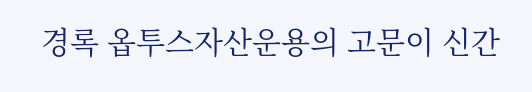경록 옵투스자산운용의 고문이 신간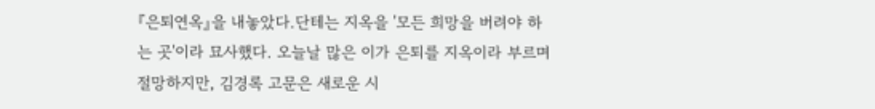『은퇴연옥』을 내놓았다.단테는 지옥을 '모든 희망을 버려야 하는 곳'이라 묘사했다. 오늘날 많은 이가 은퇴를 지옥이라 부르며 절망하지만, 김경록 고문은 새로운 시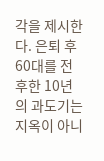각을 제시한다. 은퇴 후 60대를 전후한 10년의 과도기는 지옥이 아니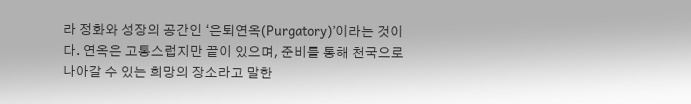라 정화와 성장의 공간인 ‘은퇴연옥(Purgatory)’이라는 것이다. 연옥은 고통스럽지만 끝이 있으며, 준비를 통해 천국으로 나아갈 수 있는 희망의 장소라고 말한